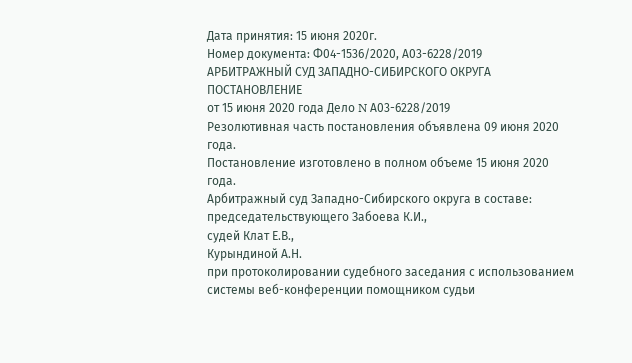Дата принятия: 15 июня 2020г.
Номер документа: Ф04-1536/2020, А03-6228/2019
АРБИТРАЖНЫЙ СУД ЗАПАДНО-СИБИРСКОГО ОКРУГА
ПОСТАНОВЛЕНИЕ
от 15 июня 2020 года Дело N А03-6228/2019
Резолютивная часть постановления объявлена 09 июня 2020 года.
Постановление изготовлено в полном объеме 15 июня 2020 года.
Арбитражный суд Западно-Сибирского округа в составе:
председательствующего Забоева К.И.,
судей Клат Е.В.,
Курындиной А.Н.
при протоколировании судебного заседания с использованием системы веб-конференции помощником судьи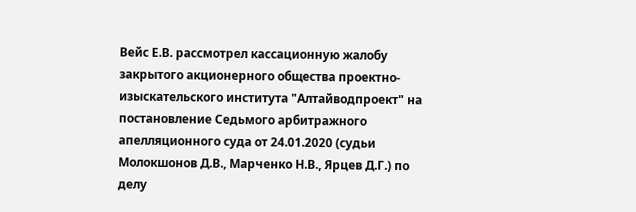Вейс Е.В. рассмотрел кассационную жалобу закрытого акционерного общества проектно-изыскательского института "Алтайводпроект" на постановление Седьмого арбитражного апелляционного суда от 24.01.2020 (судьи Молокшонов Д.В., Марченко Н.В., Ярцев Д.Г.) по делу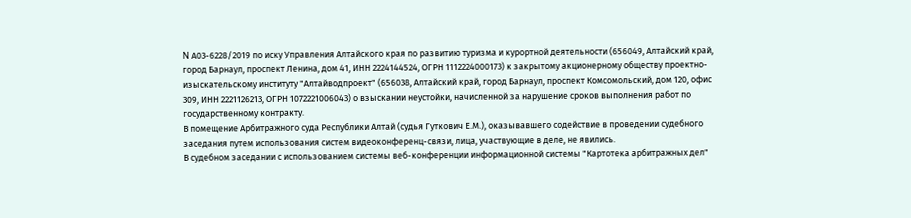N А03-6228/2019 по иску Управления Алтайского края по развитию туризма и курортной деятельности (656049, Алтайский край, город Барнаул, проспект Ленина, дом 41, ИНН 2224144524, ОГРН 1112224000173) к закрытому акционерному обществу проектно-изыскательскому институту "Алтайводпроект" (656038, Алтайский край, город Барнаул, проспект Комсомольский, дом 120, офис 309, ИНН 2221126213, ОГРН 1072221006043) о взыскании неустойки, начисленной за нарушение сроков выполнения работ по государственному контракту.
В помещение Арбитражного суда Республики Алтай (судья Гуткович Е.М.), оказывавшего содействие в проведении судебного заседания путем использования систем видеоконференц-связи, лица, участвующие в деле, не явились.
В судебном заседании с использованием системы веб-конференции информационной системы "Картотека арбитражных дел"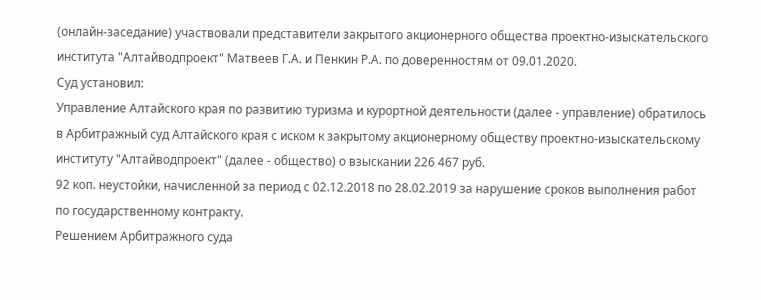(онлайн-заседание) участвовали представители закрытого акционерного общества проектно-изыскательского института "Алтайводпроект" Матвеев Г.А. и Пенкин Р.А. по доверенностям от 09.01.2020.
Суд установил:
Управление Алтайского края по развитию туризма и курортной деятельности (далее - управление) обратилось в Арбитражный суд Алтайского края с иском к закрытому акционерному обществу проектно-изыскательскому институту "Алтайводпроект" (далее - общество) о взыскании 226 467 руб.
92 коп. неустойки, начисленной за период с 02.12.2018 по 28.02.2019 за нарушение сроков выполнения работ по государственному контракту.
Решением Арбитражного суда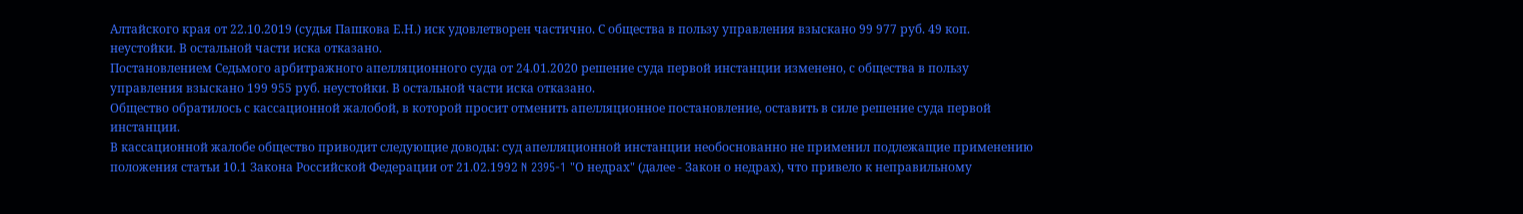Алтайского края от 22.10.2019 (судья Пашкова Е.Н.) иск удовлетворен частично. С общества в пользу управления взыскано 99 977 руб. 49 коп. неустойки. В остальной части иска отказано.
Постановлением Седьмого арбитражного апелляционного суда от 24.01.2020 решение суда первой инстанции изменено, с общества в пользу управления взыскано 199 955 руб. неустойки. В остальной части иска отказано.
Общество обратилось с кассационной жалобой, в которой просит отменить апелляционное постановление, оставить в силе решение суда первой инстанции.
В кассационной жалобе общество приводит следующие доводы: суд апелляционной инстанции необоснованно не применил подлежащие применению положения статьи 10.1 Закона Российской Федерации от 21.02.1992 N 2395-1 "О недрах" (далее - Закон о недрах), что привело к неправильному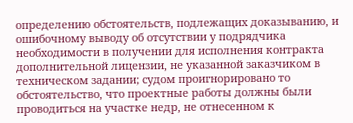определению обстоятельств, подлежащих доказыванию, и ошибочному выводу об отсутствии у подрядчика необходимости в получении для исполнения контракта дополнительной лицензии, не указанной заказчиком в техническом задании; судом проигнорировано то обстоятельство, что проектные работы должны были проводиться на участке недр, не отнесенном к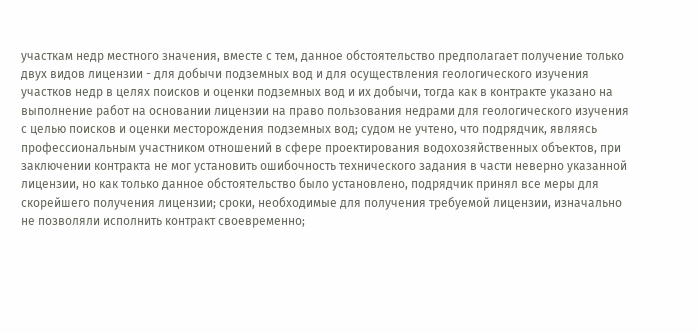участкам недр местного значения, вместе с тем, данное обстоятельство предполагает получение только двух видов лицензии - для добычи подземных вод и для осуществления геологического изучения участков недр в целях поисков и оценки подземных вод и их добычи, тогда как в контракте указано на выполнение работ на основании лицензии на право пользования недрами для геологического изучения с целью поисков и оценки месторождения подземных вод; судом не учтено, что подрядчик, являясь профессиональным участником отношений в сфере проектирования водохозяйственных объектов, при заключении контракта не мог установить ошибочность технического задания в части неверно указанной лицензии, но как только данное обстоятельство было установлено, подрядчик принял все меры для скорейшего получения лицензии; сроки, необходимые для получения требуемой лицензии, изначально не позволяли исполнить контракт своевременно;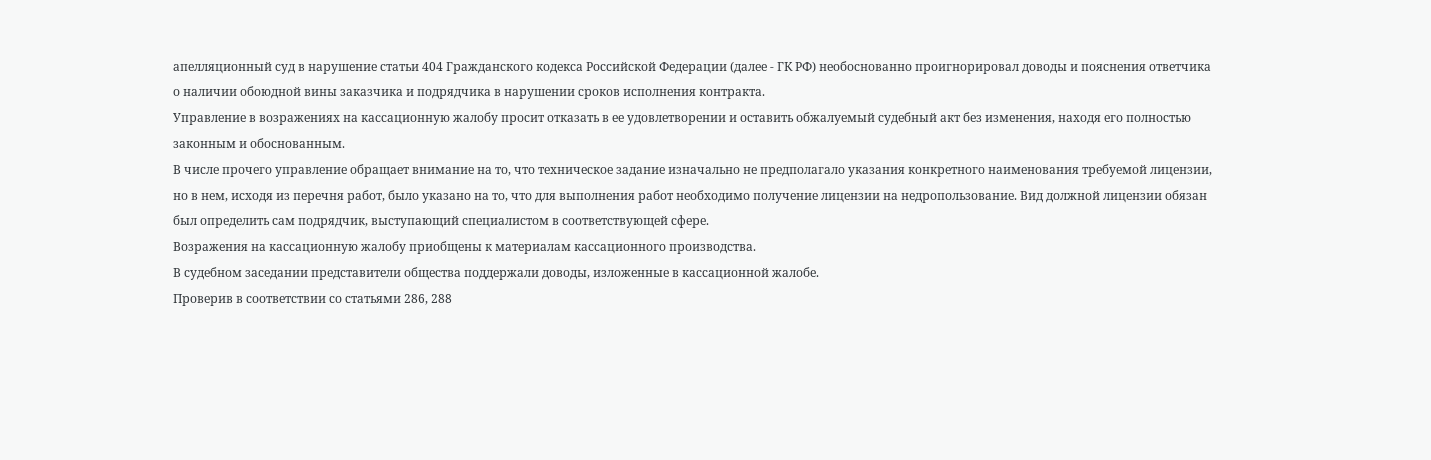апелляционный суд в нарушение статьи 404 Гражданского кодекса Российской Федерации (далее - ГК РФ) необоснованно проигнорировал доводы и пояснения ответчика о наличии обоюдной вины заказчика и подрядчика в нарушении сроков исполнения контракта.
Управление в возражениях на кассационную жалобу просит отказать в ее удовлетворении и оставить обжалуемый судебный акт без изменения, находя его полностью законным и обоснованным.
В числе прочего управление обращает внимание на то, что техническое задание изначально не предполагало указания конкретного наименования требуемой лицензии, но в нем, исходя из перечня работ, было указано на то, что для выполнения работ необходимо получение лицензии на недропользование. Вид должной лицензии обязан был определить сам подрядчик, выступающий специалистом в соответствующей сфере.
Возражения на кассационную жалобу приобщены к материалам кассационного производства.
В судебном заседании представители общества поддержали доводы, изложенные в кассационной жалобе.
Проверив в соответствии со статьями 286, 288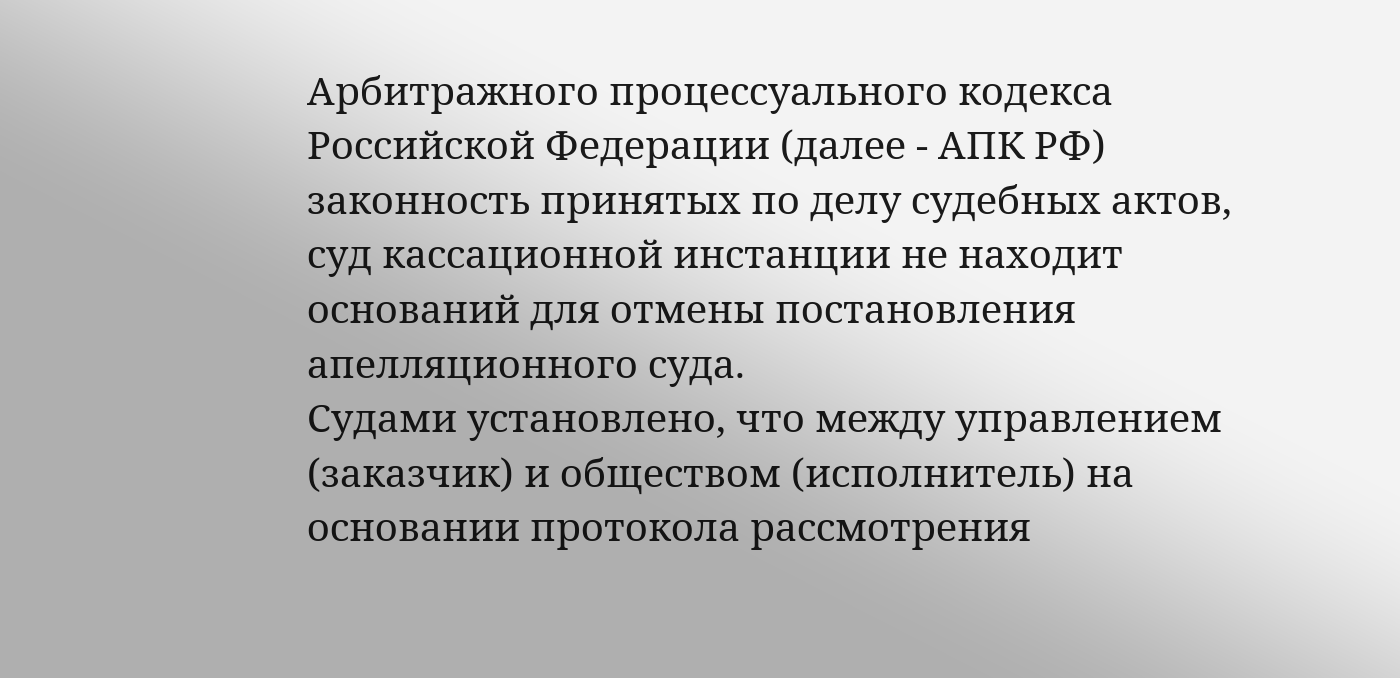Арбитражного процессуального кодекса Российской Федерации (далее - АПК РФ) законность принятых по делу судебных актов, суд кассационной инстанции не находит оснований для отмены постановления апелляционного суда.
Судами установлено, что между управлением (заказчик) и обществом (исполнитель) на основании протокола рассмотрения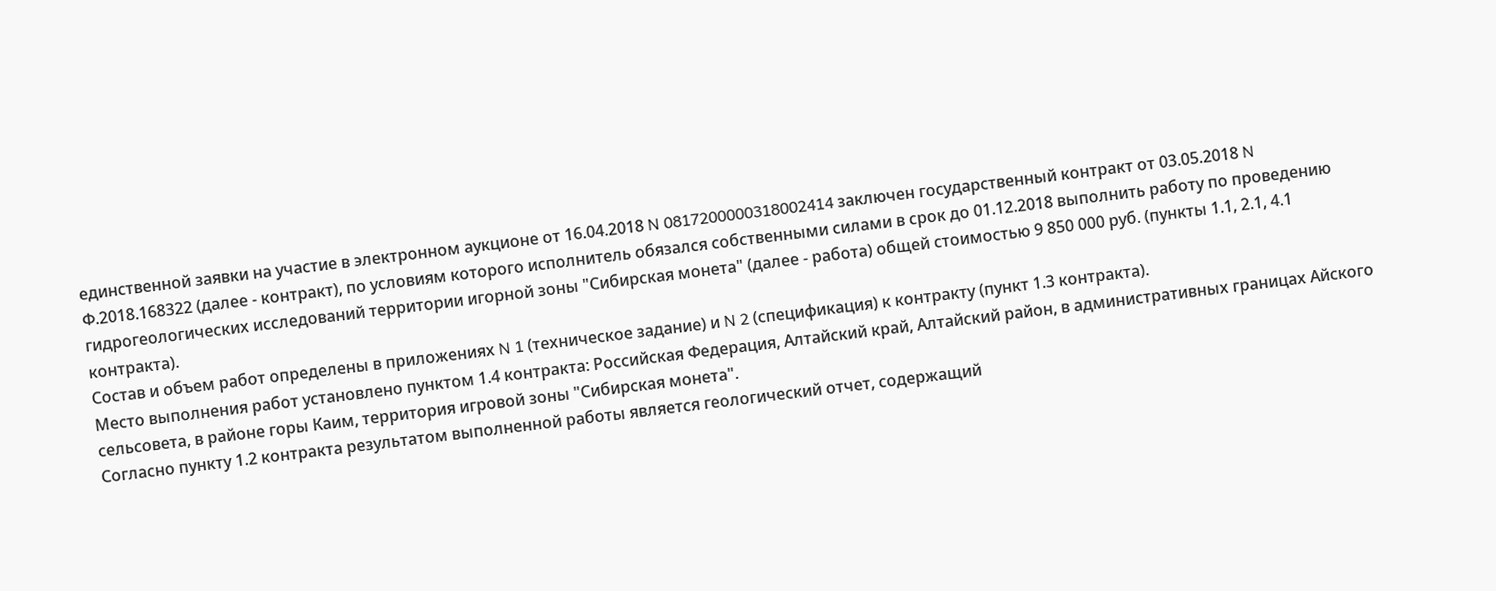единственной заявки на участие в электронном аукционе от 16.04.2018 N 0817200000318002414 заключен государственный контракт от 03.05.2018 N Ф.2018.168322 (далее - контракт), по условиям которого исполнитель обязался собственными силами в срок до 01.12.2018 выполнить работу по проведению гидрогеологических исследований территории игорной зоны "Сибирская монета" (далее - работа) общей стоимостью 9 850 000 руб. (пункты 1.1, 2.1, 4.1 контракта).
Состав и объем работ определены в приложениях N 1 (техническое задание) и N 2 (спецификация) к контракту (пункт 1.3 контракта).
Место выполнения работ установлено пунктом 1.4 контракта: Российская Федерация, Алтайский край, Алтайский район, в административных границах Айского сельсовета, в районе горы Каим, территория игровой зоны "Сибирская монета".
Согласно пункту 1.2 контракта результатом выполненной работы является геологический отчет, содержащий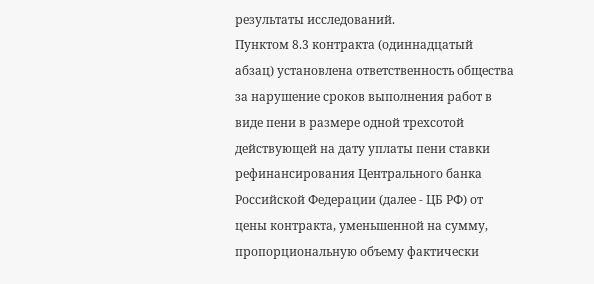результаты исследований.
Пунктом 8.3 контракта (одиннадцатый абзац) установлена ответственность общества за нарушение сроков выполнения работ в виде пени в размере одной трехсотой действующей на дату уплаты пени ставки рефинансирования Центрального банка Российской Федерации (далее - ЦБ РФ) от цены контракта, уменьшенной на сумму, пропорциональную объему фактически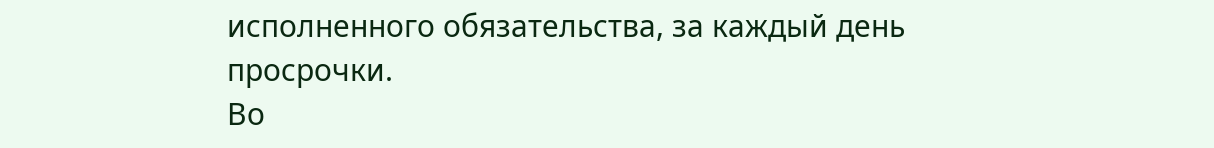исполненного обязательства, за каждый день просрочки.
Во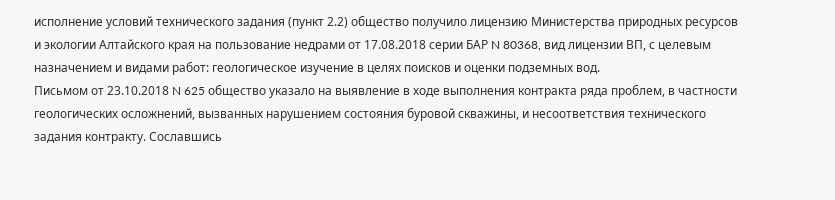исполнение условий технического задания (пункт 2.2) общество получило лицензию Министерства природных ресурсов и экологии Алтайского края на пользование недрами от 17.08.2018 серии БАР N 80368, вид лицензии ВП, с целевым назначением и видами работ: геологическое изучение в целях поисков и оценки подземных вод.
Письмом от 23.10.2018 N 625 общество указало на выявление в ходе выполнения контракта ряда проблем, в частности геологических осложнений, вызванных нарушением состояния буровой скважины, и несоответствия технического задания контракту. Сославшись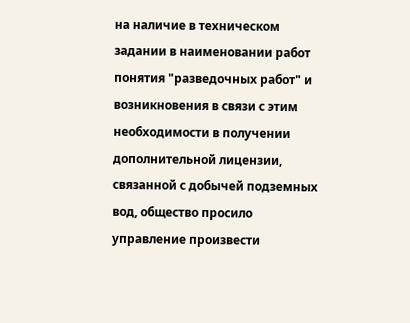на наличие в техническом задании в наименовании работ понятия "разведочных работ" и возникновения в связи с этим необходимости в получении дополнительной лицензии, связанной с добычей подземных вод, общество просило управление произвести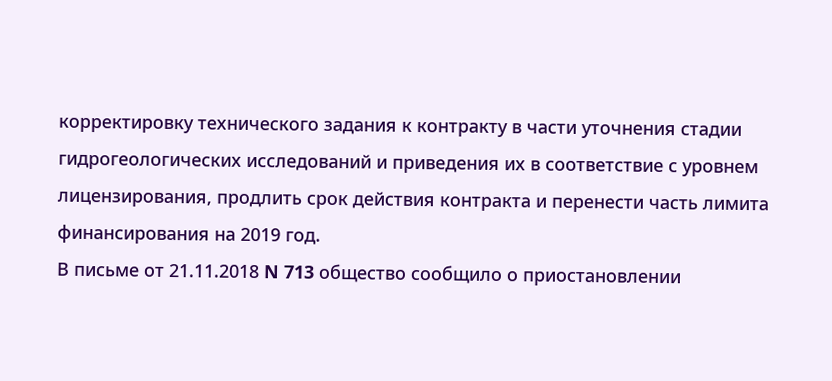корректировку технического задания к контракту в части уточнения стадии гидрогеологических исследований и приведения их в соответствие с уровнем лицензирования, продлить срок действия контракта и перенести часть лимита финансирования на 2019 год.
В письме от 21.11.2018 N 713 общество сообщило о приостановлении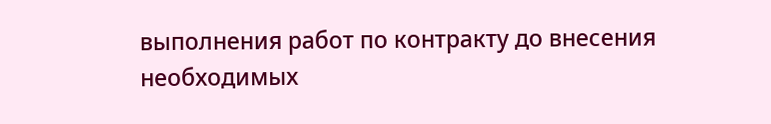выполнения работ по контракту до внесения необходимых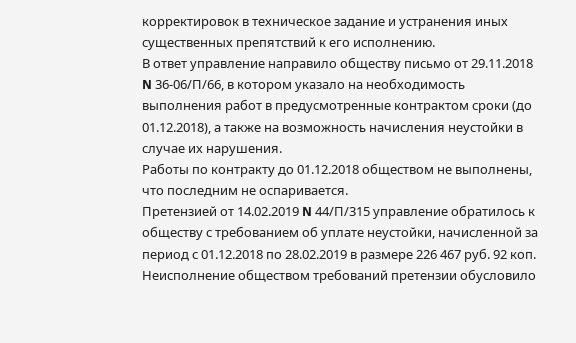корректировок в техническое задание и устранения иных существенных препятствий к его исполнению.
В ответ управление направило обществу письмо от 29.11.2018 N 36-06/П/66, в котором указало на необходимость выполнения работ в предусмотренные контрактом сроки (до 01.12.2018), а также на возможность начисления неустойки в случае их нарушения.
Работы по контракту до 01.12.2018 обществом не выполнены, что последним не оспаривается.
Претензией от 14.02.2019 N 44/П/315 управление обратилось к обществу с требованием об уплате неустойки, начисленной за период с 01.12.2018 по 28.02.2019 в размере 226 467 руб. 92 коп.
Неисполнение обществом требований претензии обусловило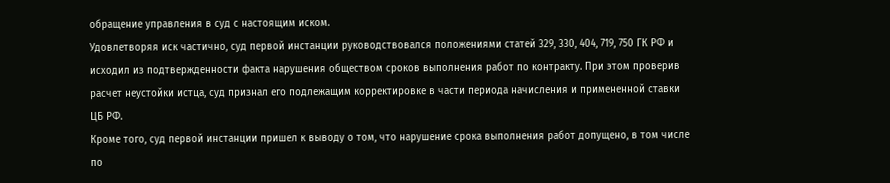обращение управления в суд с настоящим иском.
Удовлетворяя иск частично, суд первой инстанции руководствовался положениями статей 329, 330, 404, 719, 750 ГК РФ и исходил из подтвержденности факта нарушения обществом сроков выполнения работ по контракту. При этом проверив расчет неустойки истца, суд признал его подлежащим корректировке в части периода начисления и примененной ставки ЦБ РФ.
Кроме того, суд первой инстанции пришел к выводу о том, что нарушение срока выполнения работ допущено, в том числе по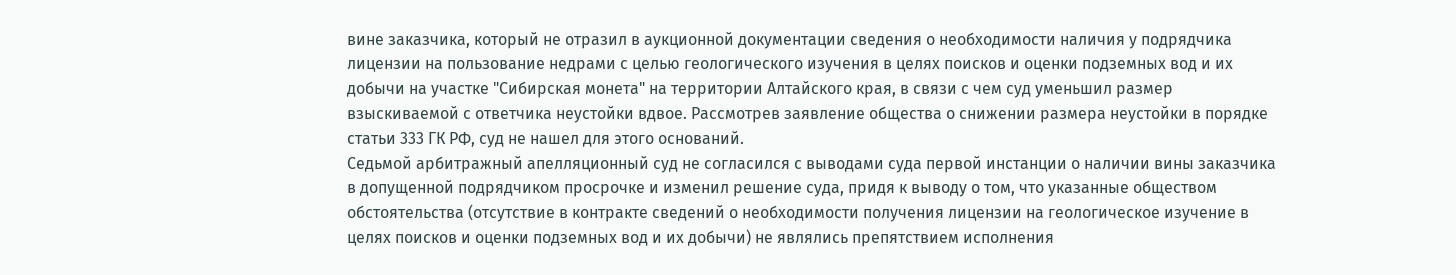вине заказчика, который не отразил в аукционной документации сведения о необходимости наличия у подрядчика лицензии на пользование недрами с целью геологического изучения в целях поисков и оценки подземных вод и их добычи на участке "Сибирская монета" на территории Алтайского края, в связи с чем суд уменьшил размер взыскиваемой с ответчика неустойки вдвое. Рассмотрев заявление общества о снижении размера неустойки в порядке статьи 333 ГК РФ, суд не нашел для этого оснований.
Седьмой арбитражный апелляционный суд не согласился с выводами суда первой инстанции о наличии вины заказчика в допущенной подрядчиком просрочке и изменил решение суда, придя к выводу о том, что указанные обществом обстоятельства (отсутствие в контракте сведений о необходимости получения лицензии на геологическое изучение в целях поисков и оценки подземных вод и их добычи) не являлись препятствием исполнения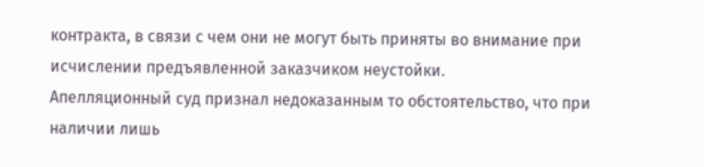контракта, в связи с чем они не могут быть приняты во внимание при исчислении предъявленной заказчиком неустойки.
Апелляционный суд признал недоказанным то обстоятельство, что при наличии лишь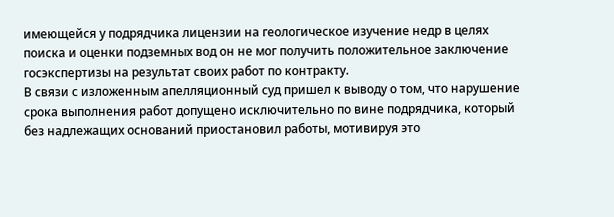имеющейся у подрядчика лицензии на геологическое изучение недр в целях поиска и оценки подземных вод он не мог получить положительное заключение госэкспертизы на результат своих работ по контракту.
В связи с изложенным апелляционный суд пришел к выводу о том, что нарушение срока выполнения работ допущено исключительно по вине подрядчика, который без надлежащих оснований приостановил работы, мотивируя это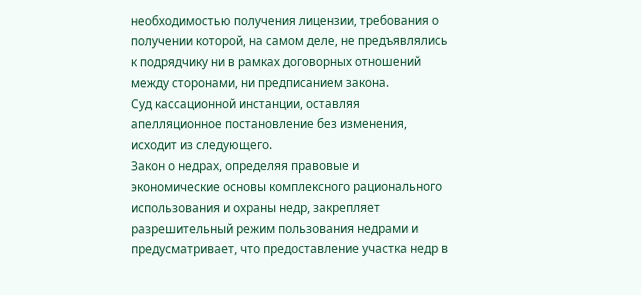необходимостью получения лицензии, требования о получении которой, на самом деле, не предъявлялись к подрядчику ни в рамках договорных отношений между сторонами, ни предписанием закона.
Суд кассационной инстанции, оставляя апелляционное постановление без изменения, исходит из следующего.
Закон о недрах, определяя правовые и экономические основы комплексного рационального использования и охраны недр, закрепляет разрешительный режим пользования недрами и предусматривает, что предоставление участка недр в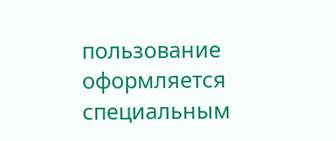пользование оформляется специальным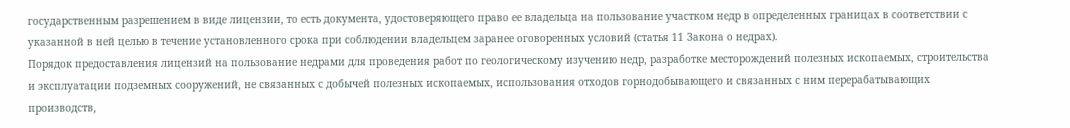государственным разрешением в виде лицензии, то есть документа, удостоверяющего право ее владельца на пользование участком недр в определенных границах в соответствии с указанной в ней целью в течение установленного срока при соблюдении владельцем заранее оговоренных условий (статья 11 Закона о недрах).
Порядок предоставления лицензий на пользование недрами для проведения работ по геологическому изучению недр, разработке месторождений полезных ископаемых, строительства и эксплуатации подземных сооружений, не связанных с добычей полезных ископаемых, использования отходов горнодобывающего и связанных с ним перерабатывающих производств,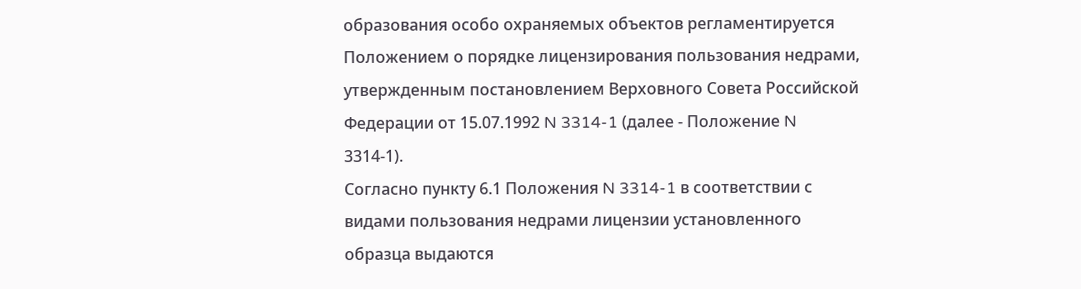образования особо охраняемых объектов регламентируется Положением о порядке лицензирования пользования недрами, утвержденным постановлением Верховного Совета Российской Федерации от 15.07.1992 N 3314-1 (далее - Положение N 3314-1).
Согласно пункту 6.1 Положения N 3314-1 в соответствии с видами пользования недрами лицензии установленного образца выдаются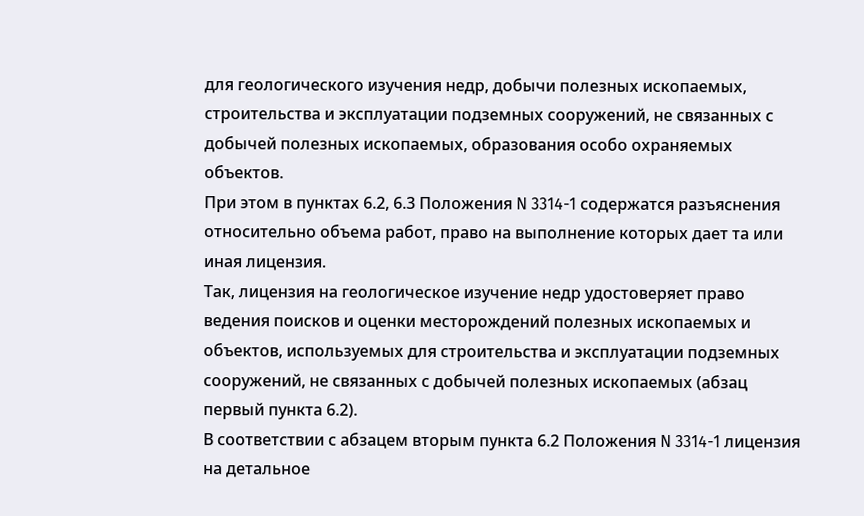для геологического изучения недр, добычи полезных ископаемых, строительства и эксплуатации подземных сооружений, не связанных с добычей полезных ископаемых, образования особо охраняемых объектов.
При этом в пунктах 6.2, 6.3 Положения N 3314-1 содержатся разъяснения относительно объема работ, право на выполнение которых дает та или иная лицензия.
Так, лицензия на геологическое изучение недр удостоверяет право ведения поисков и оценки месторождений полезных ископаемых и объектов, используемых для строительства и эксплуатации подземных сооружений, не связанных с добычей полезных ископаемых (абзац первый пункта 6.2).
В соответствии с абзацем вторым пункта 6.2 Положения N 3314-1 лицензия на детальное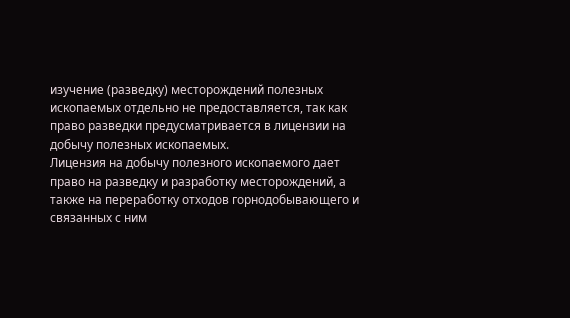изучение (разведку) месторождений полезных ископаемых отдельно не предоставляется, так как право разведки предусматривается в лицензии на добычу полезных ископаемых.
Лицензия на добычу полезного ископаемого дает право на разведку и разработку месторождений, а также на переработку отходов горнодобывающего и связанных с ним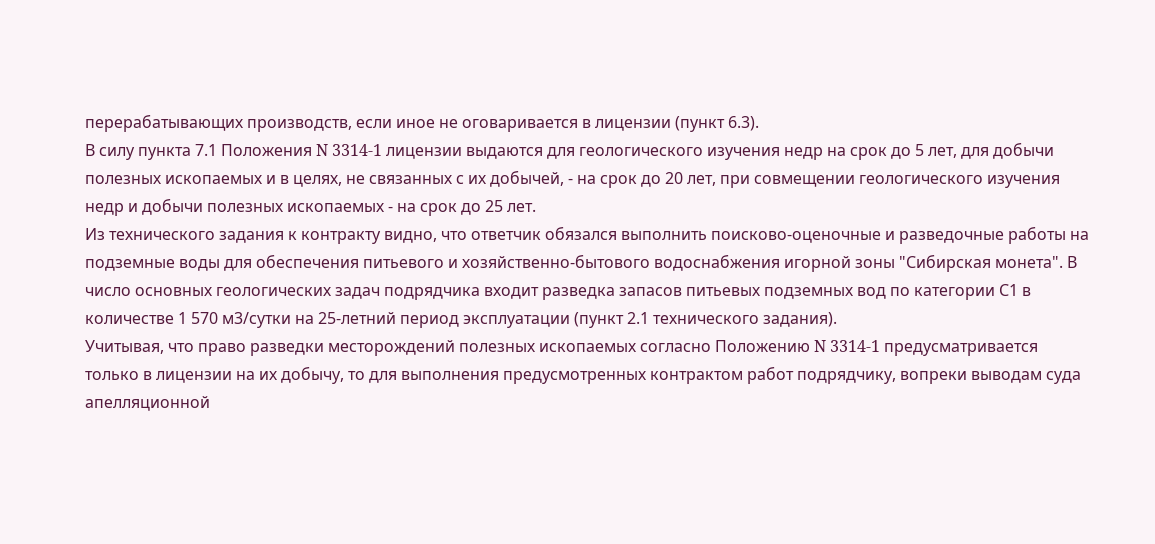перерабатывающих производств, если иное не оговаривается в лицензии (пункт 6.3).
В силу пункта 7.1 Положения N 3314-1 лицензии выдаются для геологического изучения недр на срок до 5 лет, для добычи полезных ископаемых и в целях, не связанных с их добычей, - на срок до 20 лет, при совмещении геологического изучения недр и добычи полезных ископаемых - на срок до 25 лет.
Из технического задания к контракту видно, что ответчик обязался выполнить поисково-оценочные и разведочные работы на подземные воды для обеспечения питьевого и хозяйственно-бытового водоснабжения игорной зоны "Сибирская монета". В число основных геологических задач подрядчика входит разведка запасов питьевых подземных вод по категории С1 в количестве 1 570 м3/сутки на 25-летний период эксплуатации (пункт 2.1 технического задания).
Учитывая, что право разведки месторождений полезных ископаемых согласно Положению N 3314-1 предусматривается только в лицензии на их добычу, то для выполнения предусмотренных контрактом работ подрядчику, вопреки выводам суда апелляционной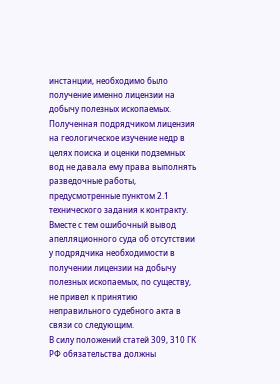инстанции, необходимо было получение именно лицензии на добычу полезных ископаемых.
Полученная подрядчиком лицензия на геологическое изучение недр в целях поиска и оценки подземных вод не давала ему права выполнять разведочные работы, предусмотренные пунктом 2.1 технического задания к контракту.
Вместе с тем ошибочный вывод апелляционного суда об отсутствии у подрядчика необходимости в получении лицензии на добычу полезных ископаемых, по существу, не привел к принятию неправильного судебного акта в связи со следующим.
В силу положений статей 309, 310 ГК РФ обязательства должны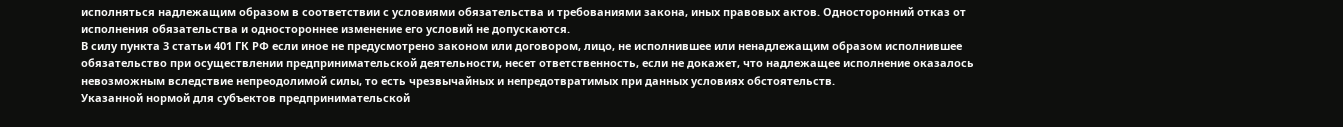исполняться надлежащим образом в соответствии с условиями обязательства и требованиями закона, иных правовых актов. Односторонний отказ от исполнения обязательства и одностороннее изменение его условий не допускаются.
В силу пункта 3 статьи 401 ГК РФ если иное не предусмотрено законом или договором, лицо, не исполнившее или ненадлежащим образом исполнившее обязательство при осуществлении предпринимательской деятельности, несет ответственность, если не докажет, что надлежащее исполнение оказалось невозможным вследствие непреодолимой силы, то есть чрезвычайных и непредотвратимых при данных условиях обстоятельств.
Указанной нормой для субъектов предпринимательской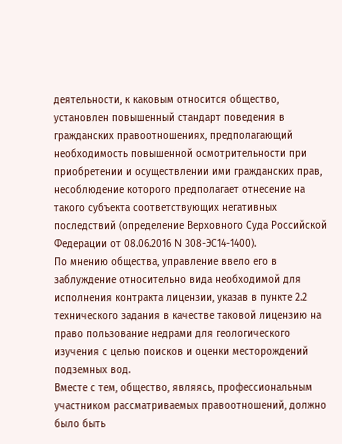деятельности, к каковым относится общество, установлен повышенный стандарт поведения в гражданских правоотношениях, предполагающий необходимость повышенной осмотрительности при приобретении и осуществлении ими гражданских прав, несоблюдение которого предполагает отнесение на такого субъекта соответствующих негативных последствий (определение Верховного Суда Российской Федерации от 08.06.2016 N 308-ЭС14-1400).
По мнению общества, управление ввело его в заблуждение относительно вида необходимой для исполнения контракта лицензии, указав в пункте 2.2 технического задания в качестве таковой лицензию на право пользование недрами для геологического изучения с целью поисков и оценки месторождений подземных вод.
Вместе с тем, общество, являясь, профессиональным участником рассматриваемых правоотношений, должно было быть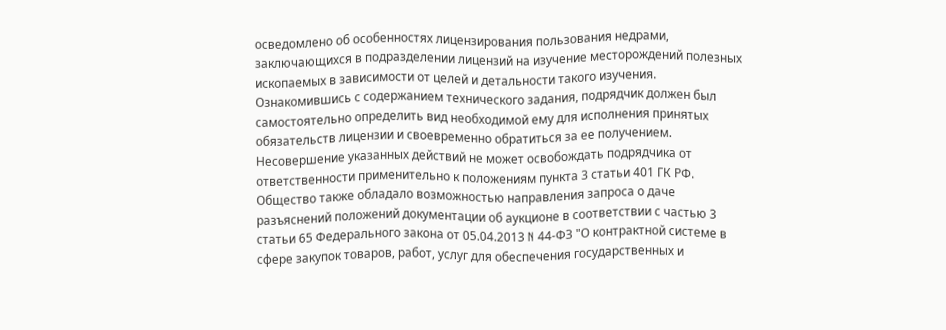осведомлено об особенностях лицензирования пользования недрами, заключающихся в подразделении лицензий на изучение месторождений полезных ископаемых в зависимости от целей и детальности такого изучения.
Ознакомившись с содержанием технического задания, подрядчик должен был самостоятельно определить вид необходимой ему для исполнения принятых обязательств лицензии и своевременно обратиться за ее получением. Несовершение указанных действий не может освобождать подрядчика от ответственности применительно к положениям пункта 3 статьи 401 ГК РФ.
Общество также обладало возможностью направления запроса о даче разъяснений положений документации об аукционе в соответствии с частью 3 статьи 65 Федерального закона от 05.04.2013 N 44-ФЗ "О контрактной системе в сфере закупок товаров, работ, услуг для обеспечения государственных и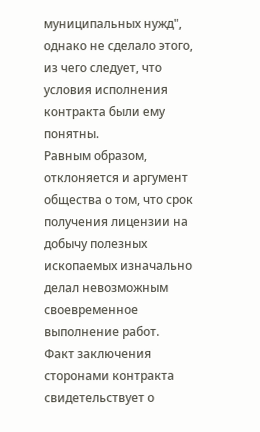муниципальных нужд", однако не сделало этого, из чего следует, что условия исполнения контракта были ему понятны.
Равным образом, отклоняется и аргумент общества о том, что срок получения лицензии на добычу полезных ископаемых изначально делал невозможным своевременное выполнение работ.
Факт заключения сторонами контракта свидетельствует о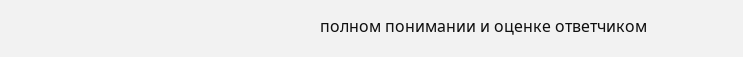полном понимании и оценке ответчиком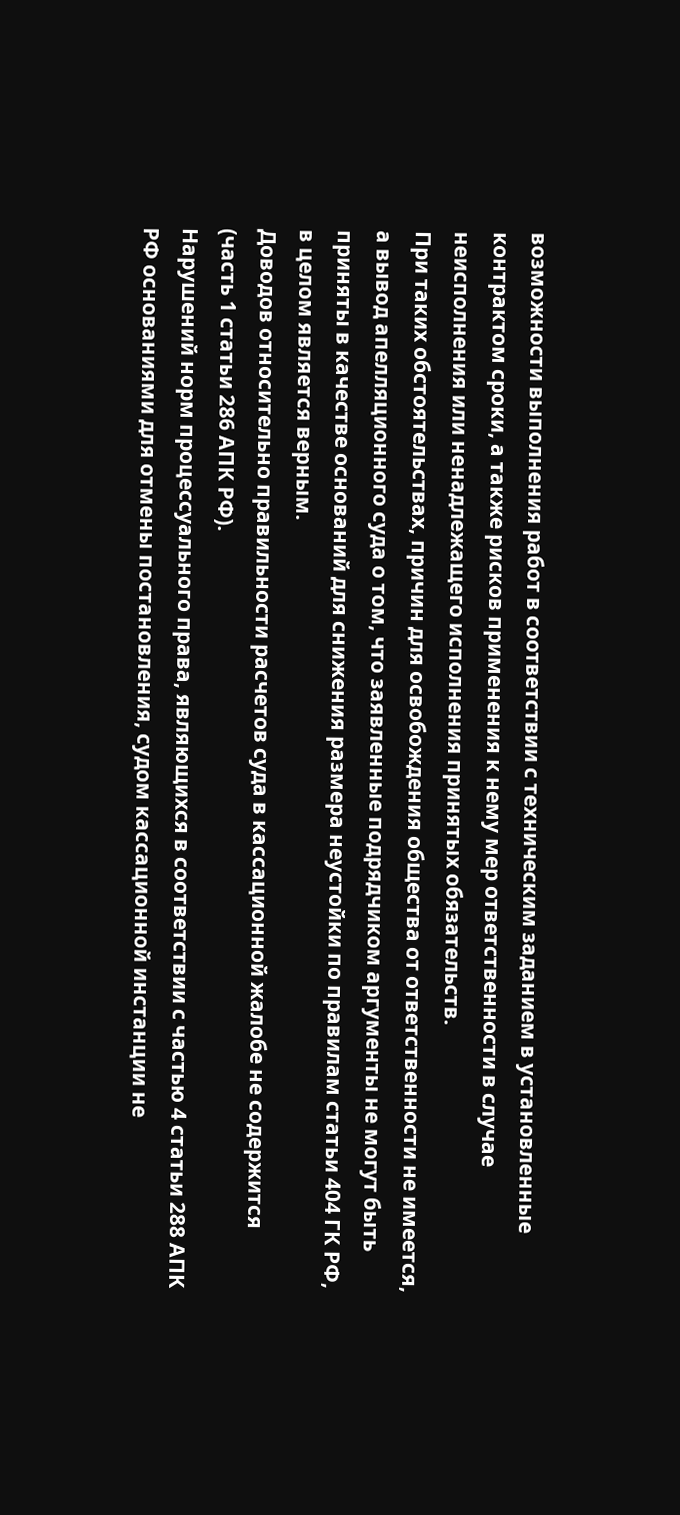возможности выполнения работ в соответствии с техническим заданием в установленные контрактом сроки, а также рисков применения к нему мер ответственности в случае неисполнения или ненадлежащего исполнения принятых обязательств.
При таких обстоятельствах, причин для освобождения общества от ответственности не имеется, а вывод апелляционного суда о том, что заявленные подрядчиком аргументы не могут быть приняты в качестве оснований для снижения размера неустойки по правилам статьи 404 ГК РФ, в целом является верным.
Доводов относительно правильности расчетов суда в кассационной жалобе не содержится (часть 1 статьи 286 АПК РФ).
Нарушений норм процессуального права, являющихся в соответствии с частью 4 статьи 288 АПК РФ основаниями для отмены постановления, судом кассационной инстанции не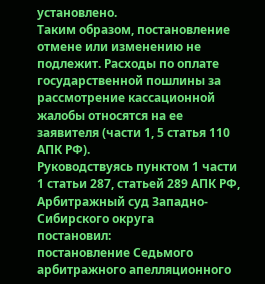установлено.
Таким образом, постановление отмене или изменению не подлежит. Расходы по оплате государственной пошлины за рассмотрение кассационной жалобы относятся на ее заявителя (части 1, 5 статья 110 АПК РФ).
Руководствуясь пунктом 1 части 1 статьи 287, статьей 289 АПК РФ, Арбитражный суд Западно-Сибирского округа
постановил:
постановление Седьмого арбитражного апелляционного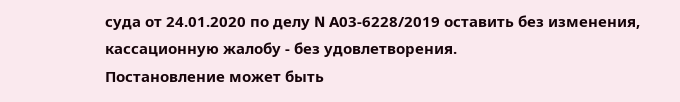суда от 24.01.2020 по делу N А03-6228/2019 оставить без изменения, кассационную жалобу - без удовлетворения.
Постановление может быть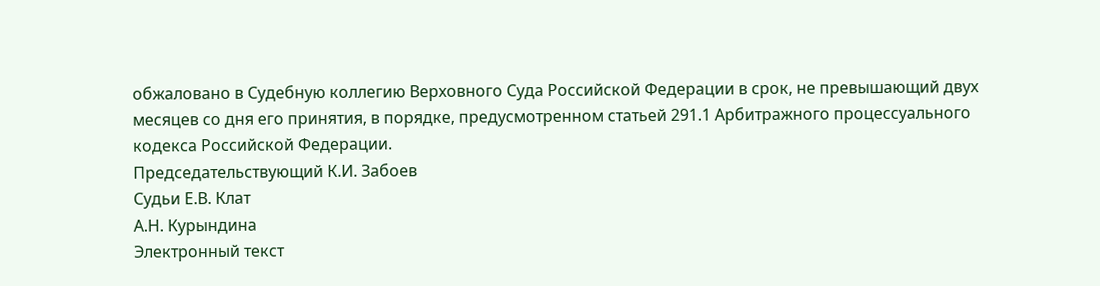обжаловано в Судебную коллегию Верховного Суда Российской Федерации в срок, не превышающий двух месяцев со дня его принятия, в порядке, предусмотренном статьей 291.1 Арбитражного процессуального кодекса Российской Федерации.
Председательствующий К.И. Забоев
Судьи Е.В. Клат
А.Н. Курындина
Электронный текст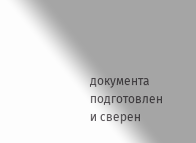документа
подготовлен и сверен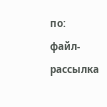по:
файл-рассылка